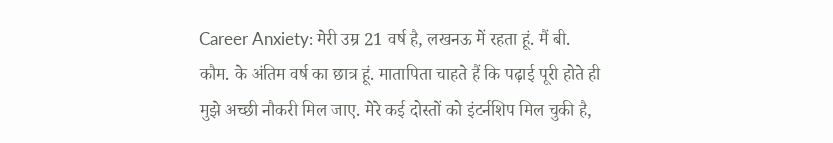Career Anxiety: मेरी उम्र 21 वर्ष है, लखनऊ में रहता हूं. मैं बी. कौम. के अंतिम वर्ष का छात्र हूं. मातापिता चाहते हैं कि पढ़ाई पूरी होते ही मुझे अच्छी नौकरी मिल जाए. मेरे कई दोस्तों को इंटर्नशिप मिल चुकी है,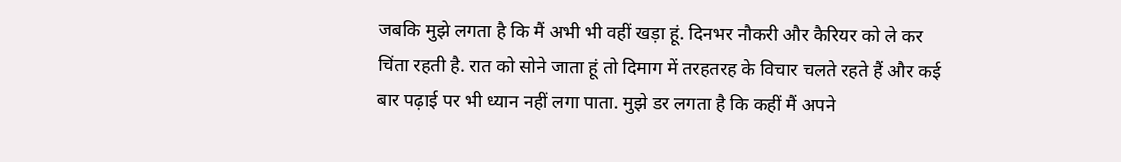जबकि मुझे लगता है कि मैं अभी भी वहीं खड़ा हूं. दिनभर नौकरी और कैरियर को ले कर चिंता रहती है. रात को सोने जाता हूं तो दिमाग में तरहतरह के विचार चलते रहते हैं और कई बार पढ़ाई पर भी ध्यान नहीं लगा पाता. मुझे डर लगता है कि कहीं मैं अपने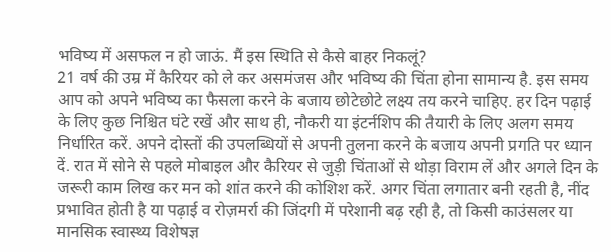भविष्य में असफल न हो जाऊं. मैं इस स्थिति से कैसे बाहर निकलूं?
21 वर्ष की उम्र में कैरियर को ले कर असमंजस और भविष्य की चिंता होना सामान्य है. इस समय आप को अपने भविष्य का फैसला करने के बजाय छोटेछोटे लक्ष्य तय करने चाहिए. हर दिन पढ़ाई के लिए कुछ निश्चित घंटे रखें और साथ ही, नौकरी या इंटर्नशिप की तैयारी के लिए अलग समय निर्धारित करें. अपने दोस्तों की उपलब्धियों से अपनी तुलना करने के बजाय अपनी प्रगति पर ध्यान दें. रात में सोने से पहले मोबाइल और कैरियर से जुड़ी चिंताओं से थोड़ा विराम लें और अगले दिन के जरूरी काम लिख कर मन को शांत करने की कोशिश करें. अगर चिंता लगातार बनी रहती है, नींद प्रभावित होती है या पढ़ाई व रोज़मर्रा की जिंदगी में परेशानी बढ़ रही है, तो किसी काउंसलर या मानसिक स्वास्थ्य विशेषज्ञ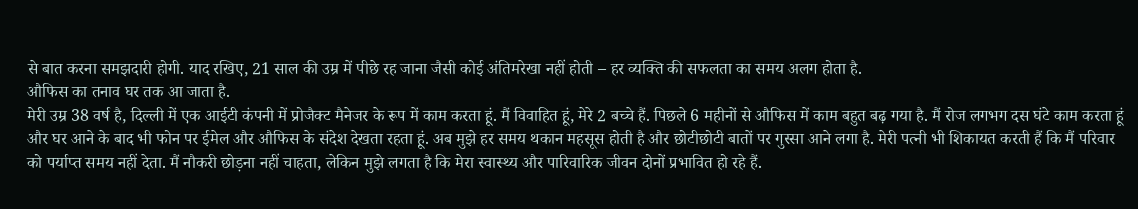से बात करना समझदारी होगी. याद रखिए, 21 साल की उम्र में पीछे रह जाना जैसी कोई अंतिमरेखा नहीं होती – हर व्यक्ति की सफलता का समय अलग होता है.
औफिस का तनाव घर तक आ जाता है.
मेरी उम्र 38 वर्ष है, दिल्ली में एक आईटी कंपनी में प्रोजैक्ट मैनेजर के रूप में काम करता हूं. मैं विवाहित हूं, मेरे 2 बच्चे हैं. पिछले 6 महीनों से औफिस में काम बहुत बढ़ गया है. मैं रोज लगभग दस घंटे काम करता हूं और घर आने के बाद भी फोन पर ईमेल और औफिस के संदेश देखता रहता हूं. अब मुझे हर समय थकान महसूस होती है और छोटीछोटी बातों पर गुस्सा आने लगा है. मेरी पत्नी भी शिकायत करती हैं कि मैं परिवार को पर्याप्त समय नहीं देता. मैं नौकरी छोड़ना नहीं चाहता, लेकिन मुझे लगता है कि मेरा स्वास्थ्य और पारिवारिक जीवन दोनों प्रभावित हो रहे हैं.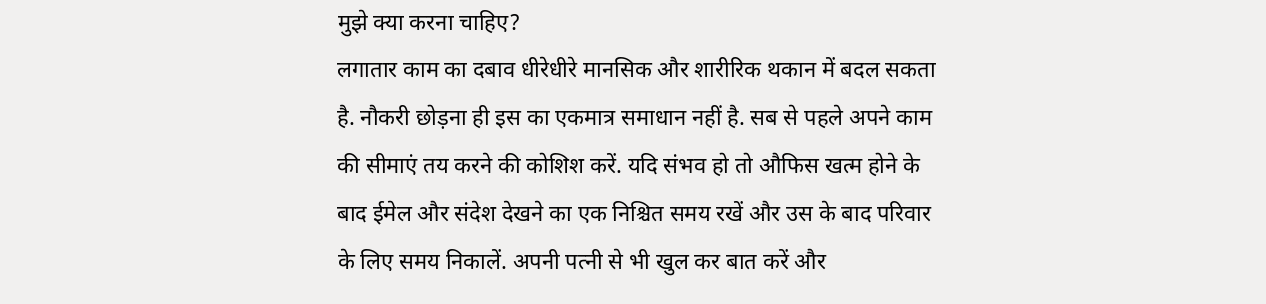मुझे क्या करना चाहिए?
लगातार काम का दबाव धीरेधीरे मानसिक और शारीरिक थकान में बदल सकता है. नौकरी छोड़ना ही इस का एकमात्र समाधान नहीं है. सब से पहले अपने काम की सीमाएं तय करने की कोशिश करें. यदि संभव हो तो औफिस खत्म होने के बाद ईमेल और संदेश देखने का एक निश्चित समय रखें और उस के बाद परिवार के लिए समय निकालें. अपनी पत्नी से भी खुल कर बात करें और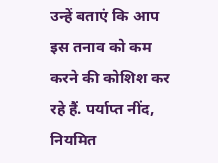उन्हें बताएं कि आप इस तनाव को कम करने की कोशिश कर रहे हैं. पर्याप्त नींद, नियमित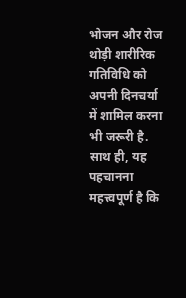भोजन और रोज थोड़ी शारीरिक गतिविधि को अपनी दिनचर्या में शामिल करना भी जरूरी है.
साथ ही, यह पहचानना महत्त्वपूर्ण है कि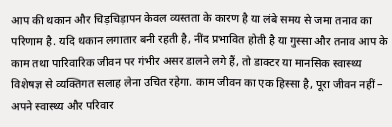आप की थकान और चिड़चिड़ापन केवल व्यस्तता के कारण है या लंबे समय से जमा तनाव का परिणाम है. यदि थकान लगातार बनी रहती है, नींद प्रभावित होती है या गुस्सा और तनाव आप के काम तथा पारिवारिक जीवन पर गंभीर असर डालने लगे हैं, तो डाक्टर या मानसिक स्वास्थ्य विशेषज्ञ से व्यक्तिगत सलाह लेना उचित रहेगा. काम जीवन का एक हिस्सा है, पूरा जीवन नहीं – अपने स्वास्थ्य और परिवार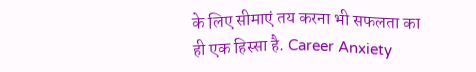के लिए सीमाएं तय करना भी सफलता का ही एक हिस्सा है. Career Anxiety